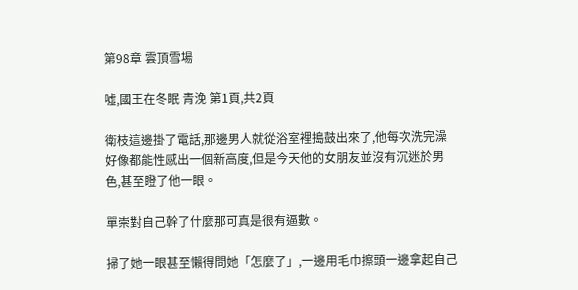第98章 雲頂雪場

噓,國王在冬眠 青浼 第1頁,共2頁

衛枝這邊掛了電話,那邊男人就從浴室裡搗鼓出來了,他每次洗完澡好像都能性感出一個新高度,但是今天他的女朋友並沒有沉迷於男色,甚至瞪了他一眼。

單崇對自己幹了什麼那可真是很有逼數。

掃了她一眼甚至懶得問她「怎麼了」,一邊用毛巾擦頭一邊拿起自己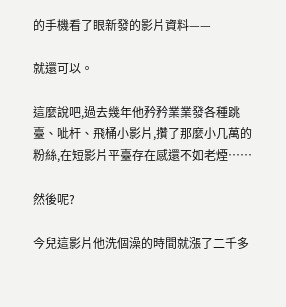的手機看了眼新發的影片資料——

就還可以。

這麼說吧,過去幾年他矜矜業業發各種跳臺、呲杆、飛桶小影片,攢了那麼小几萬的粉絲,在短影片平臺存在感還不如老煙……

然後呢?

今兒這影片他洗個澡的時間就漲了二千多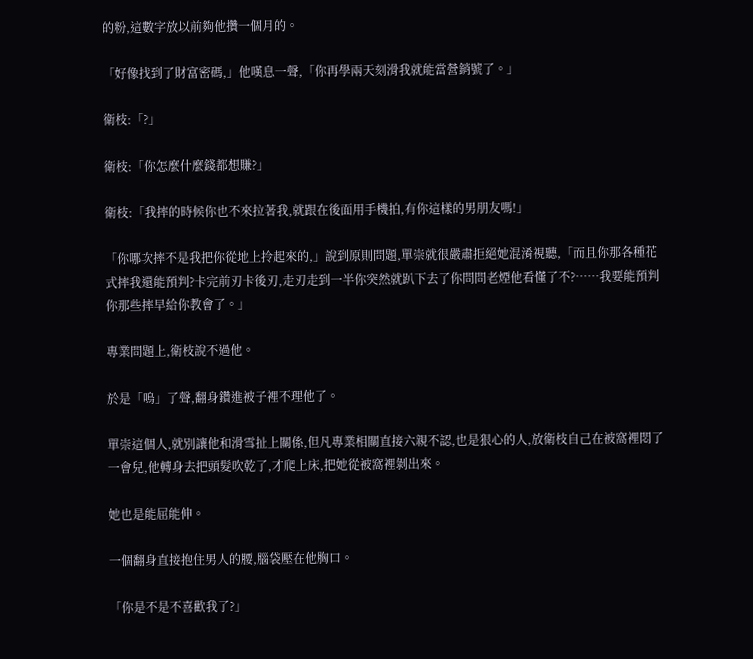的粉,這數字放以前夠他攢一個月的。

「好像找到了財富密碼,」他嘆息一聲,「你再學兩天刻滑我就能當營銷號了。」

衛枝:「?」

衛枝:「你怎麼什麼錢都想賺?」

衛枝:「我摔的時候你也不來拉著我,就跟在後面用手機拍,有你這樣的男朋友嗎!」

「你哪次摔不是我把你從地上拎起來的,」說到原則問題,單崇就很嚴肅拒絕她混淆視聽,「而且你那各種花式摔我還能預判?卡完前刃卡後刃,走刃走到一半你突然就趴下去了你問問老煙他看懂了不?……我要能預判你那些摔早給你教會了。」

專業問題上,衛枝說不過他。

於是「嗚」了聲,翻身鑽進被子裡不理他了。

單崇這個人,就別讓他和滑雪扯上關係,但凡專業相關直接六親不認,也是狠心的人,放衛枝自己在被窩裡悶了一會兒,他轉身去把頭髮吹乾了,才爬上床,把她從被窩裡剝出來。

她也是能屈能伸。

一個翻身直接抱住男人的腰,腦袋壓在他胸口。

「你是不是不喜歡我了?」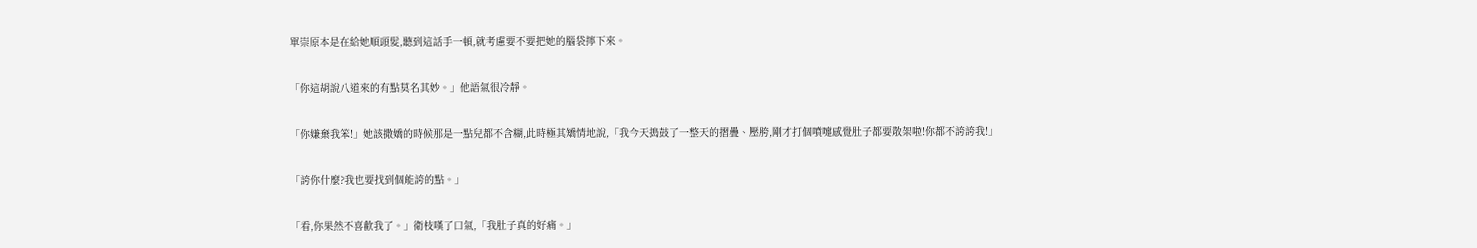單崇原本是在給她順頭髮,聽到這話手一頓,就考慮要不要把她的腦袋擰下來。

「你這胡說八道來的有點莫名其妙。」他語氣很冷靜。

「你嫌棄我笨!」她該撒嬌的時候那是一點兒都不含糊,此時極其矯情地說,「我今天搗鼓了一整天的摺疊、壓胯,剛才打個噴嚏感覺肚子都要散架啦!你都不誇誇我!」

「誇你什麼?我也要找到個能誇的點。」

「看,你果然不喜歡我了。」衛枝嘆了口氣,「我肚子真的好痛。」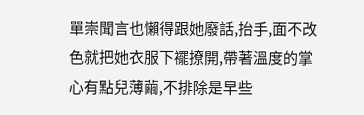單崇聞言也懶得跟她廢話,抬手,面不改色就把她衣服下襬撩開,帶著溫度的掌心有點兒薄繭,不排除是早些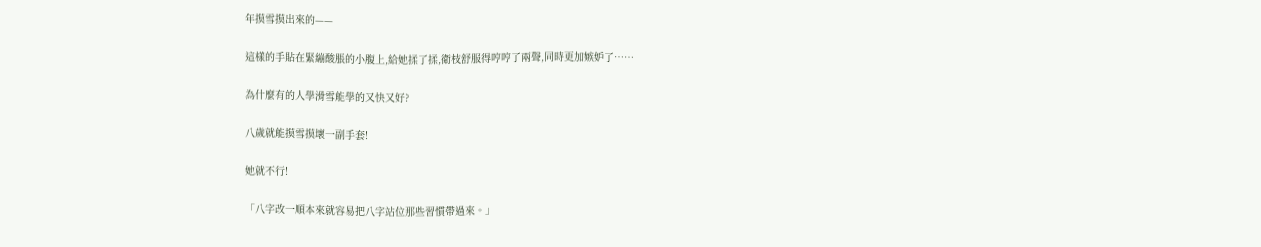年摸雪摸出來的——

這樣的手貼在緊繃酸脹的小腹上,給她揉了揉,衛枝舒服得哼哼了兩聲,同時更加嫉妒了……

為什麼有的人學滑雪能學的又快又好?

八歲就能摸雪摸壞一副手套!

她就不行!

「八字改一順本來就容易把八字站位那些習慣帶過來。」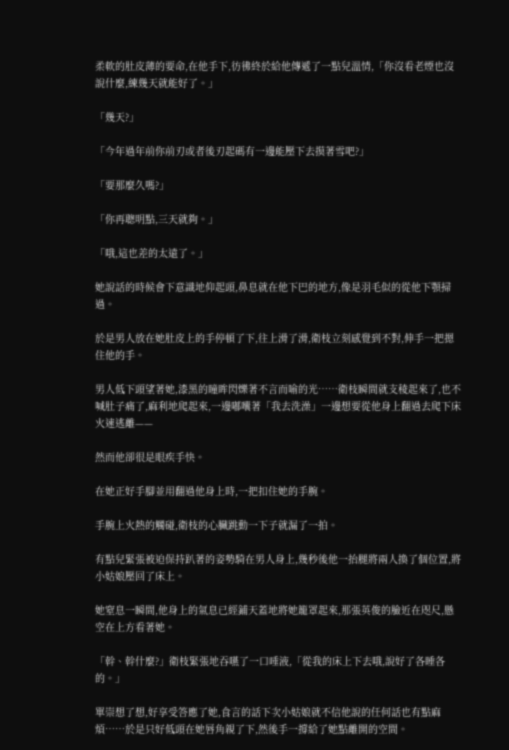柔軟的肚皮薄的要命,在他手下,彷彿終於給他傳遞了一點兒溫情,「你沒看老煙也沒說什麼,練幾天就能好了。」

「幾天?」

「今年過年前你前刃或者後刃起碼有一邊能壓下去摸著雪吧?」

「要那麼久嗎?」

「你再聰明點,三天就夠。」

「哦,這也差的太遠了。」

她說話的時候會下意識地仰起頭,鼻息就在他下巴的地方,像是羽毛似的從他下顎掃過。

於是男人放在她肚皮上的手停頓了下,往上滑了滑,衛枝立刻感覺到不對,伸手一把摁住他的手。

男人低下頭望著她,漆黑的瞳眸閃爍著不言而喻的光……衛枝瞬間就支稜起來了,也不喊肚子痛了,麻利地爬起來,一邊嘟囔著「我去洗澡」一邊想要從他身上翻過去爬下床火速逃離——

然而他卻很是眼疾手快。

在她正好手腳並用翻過他身上時,一把扣住她的手腕。

手腕上火熱的觸碰,衛枝的心臟跳動一下子就漏了一拍。

有點兒緊張被迫保持趴著的姿勢騎在男人身上,幾秒後他一抬腿將兩人換了個位置,將小姑娘壓回了床上。

她窒息一瞬間,他身上的氣息已經鋪天蓋地將她籠罩起來,那張英俊的臉近在咫尺,懸空在上方看著她。

「幹、幹什麼?」衛枝緊張地吞嚥了一口唾液,「從我的床上下去哦,說好了各睡各的。」

單崇想了想,好享受答應了她,食言的話下次小姑娘就不信他說的任何話也有點麻煩……於是只好低頭在她唇角親了下,然後手一撐給了她點離開的空間。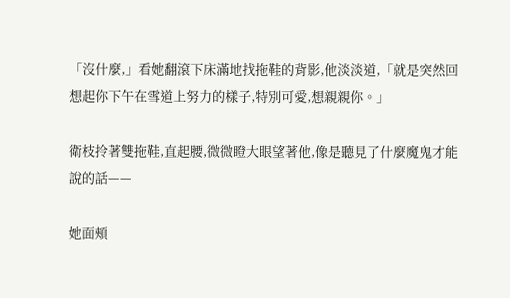「沒什麼,」看她翻滾下床滿地找拖鞋的背影,他淡淡道,「就是突然回想起你下午在雪道上努力的樣子,特別可愛,想親親你。」

衛枝拎著雙拖鞋,直起腰,微微瞪大眼望著他,像是聽見了什麼魔鬼才能說的話——

她面頰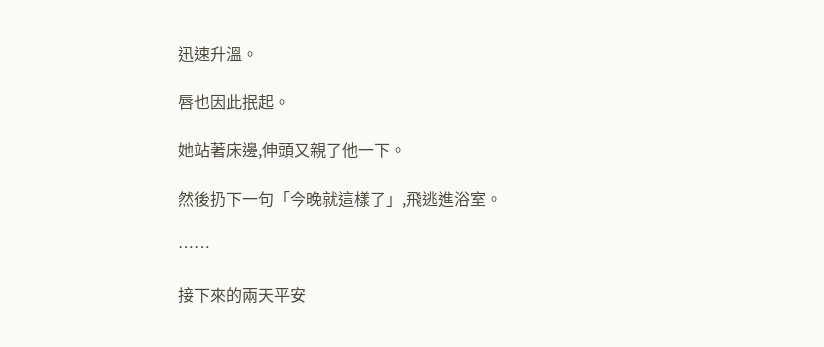迅速升溫。

唇也因此抿起。

她站著床邊,伸頭又親了他一下。

然後扔下一句「今晚就這樣了」,飛逃進浴室。

……

接下來的兩天平安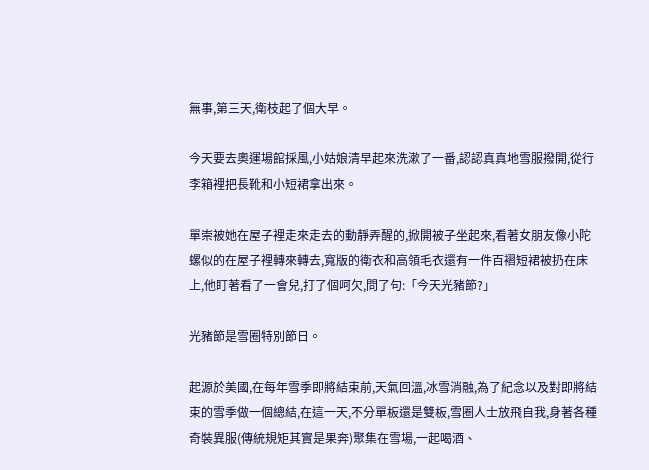無事,第三天,衛枝起了個大早。

今天要去奧運場館採風,小姑娘清早起來洗漱了一番,認認真真地雪服撥開,從行李箱裡把長靴和小短裙拿出來。

單崇被她在屋子裡走來走去的動靜弄醒的,掀開被子坐起來,看著女朋友像小陀螺似的在屋子裡轉來轉去,寬版的衛衣和高領毛衣還有一件百褶短裙被扔在床上,他盯著看了一會兒,打了個呵欠,問了句:「今天光豬節?」

光豬節是雪圈特別節日。

起源於美國,在每年雪季即將結束前,天氣回溫,冰雪消融,為了紀念以及對即將結束的雪季做一個總結,在這一天,不分單板還是雙板,雪圈人士放飛自我,身著各種奇裝異服(傳統規矩其實是果奔)聚集在雪場,一起喝酒、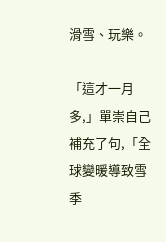滑雪、玩樂。

「這才一月多,」單崇自己補充了句,「全球變暖導致雪季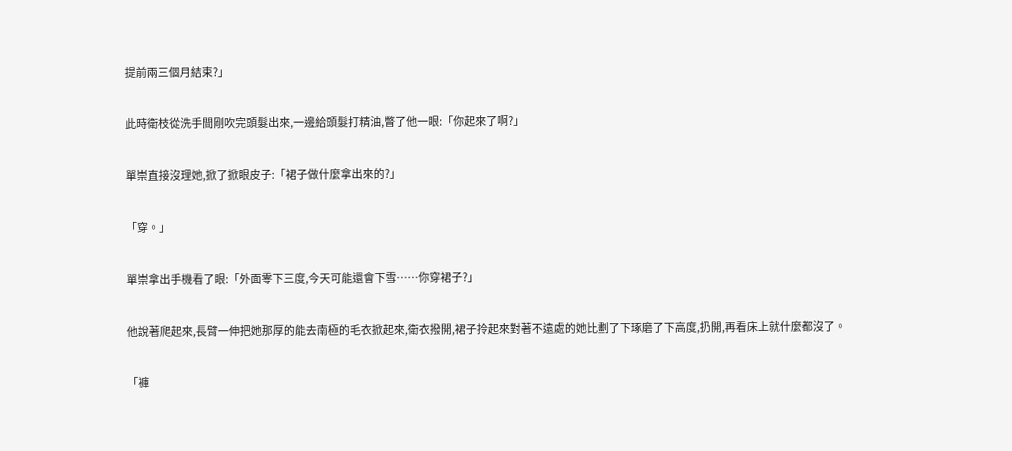提前兩三個月結束?」

此時衛枝從洗手間剛吹完頭髮出來,一邊給頭髮打精油,瞥了他一眼:「你起來了啊?」

單崇直接沒理她,掀了掀眼皮子:「裙子做什麼拿出來的?」

「穿。」

單崇拿出手機看了眼:「外面零下三度,今天可能還會下雪……你穿裙子?」

他說著爬起來,長臂一伸把她那厚的能去南極的毛衣掀起來,衛衣撥開,裙子拎起來對著不遠處的她比劃了下琢磨了下高度,扔開,再看床上就什麼都沒了。

「褲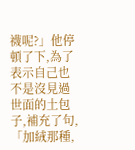襪呢?」他停頓了下,為了表示自己也不是沒見過世面的土包子,補充了句,「加絨那種,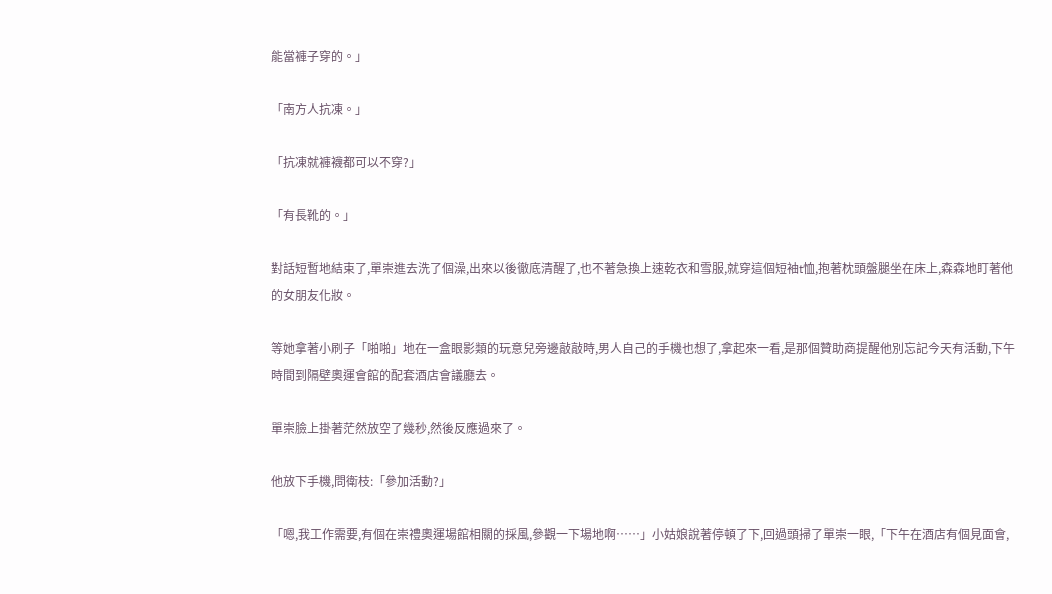能當褲子穿的。」

「南方人抗凍。」

「抗凍就褲襪都可以不穿?」

「有長靴的。」

對話短暫地結束了,單崇進去洗了個澡,出來以後徹底清醒了,也不著急換上速乾衣和雪服,就穿這個短袖t恤,抱著枕頭盤腿坐在床上,森森地盯著他的女朋友化妝。

等她拿著小刷子「啪啪」地在一盒眼影類的玩意兒旁邊敲敲時,男人自己的手機也想了,拿起來一看,是那個贊助商提醒他別忘記今天有活動,下午時間到隔壁奧運會館的配套酒店會議廳去。

單崇臉上掛著茫然放空了幾秒,然後反應過來了。

他放下手機,問衛枝:「參加活動?」

「嗯,我工作需要,有個在崇禮奧運場館相關的採風,參觀一下場地啊……」小姑娘說著停頓了下,回過頭掃了單崇一眼,「下午在酒店有個見面會,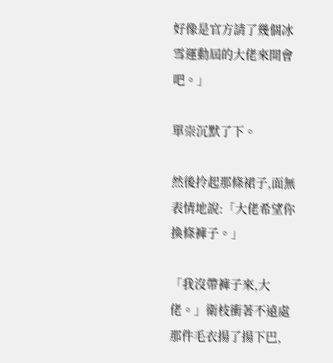好像是官方請了幾個冰雪運動屆的大佬來開會吧。」

單崇沉默了下。

然後拎起那條裙子,面無表情地說:「大佬希望你換條褲子。」

「我沒帶褲子來,大佬。」衛枝衝著不遠處那件毛衣揚了揚下巴,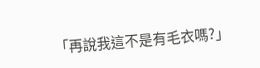「再說我這不是有毛衣嗎?」